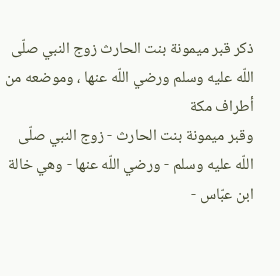ذكر قبر ميمونة بنت الحارث زوج النبي صلّى اللّه عليه وسلم ورضي اللّه عنها ، وموضعه من أطراف مكة
وقبر ميمونة بنت الحارث - زوج النبي صلّى اللّه عليه وسلم - ورضي اللّه عنها - وهي خالة ابن عبّاس -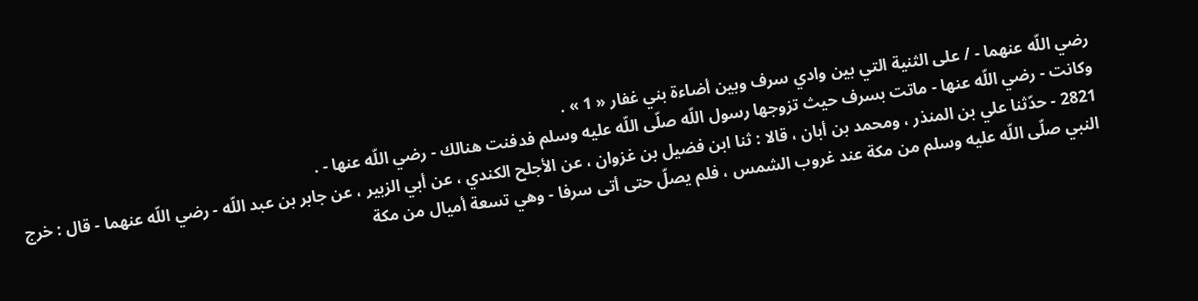رضي اللّه عنهما - / على الثنية التي بين وادي سرف وبين أضاءة بني غفار « 1 » .
وكانت - رضي اللّه عنها - ماتت بسرف حيث تزوجها رسول اللّه صلّى اللّه عليه وسلم فدفنت هنالك - رضي اللّه عنها - .
2821 - حدّثنا علي بن المنذر ، ومحمد بن أبان ، قالا : ثنا ابن فضيل بن غزوان ، عن الأجلح الكندي ، عن أبي الزبير ، عن جابر بن عبد اللّه - رضي اللّه عنهما - قال : خرج النبي صلّى اللّه عليه وسلم من مكة عند غروب الشمس ، فلم يصلّ حتى أتى سرفا - وهي تسعة أميال من مكة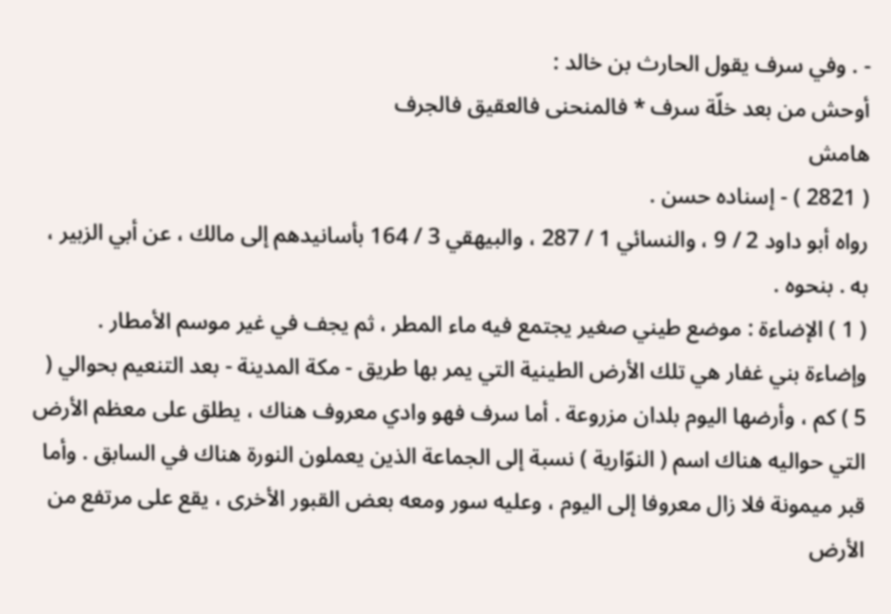- . وفي سرف يقول الحارث بن خالد :
أوحش من بعد خلّة سرف * فالمنحنى فالعقيق فالجرف
هامش
( 2821 ) - إسناده حسن .
رواه أبو داود 2 / 9 ، والنسائي 1 / 287 ، والبيهقي 3 / 164 بأسانيدهم إلى مالك ، عن أبي الزبير ، به . بنحوه .
( 1 ) الإضاءة : موضع طيني صغير يجتمع فيه ماء المطر ، ثم يجف في غير موسم الأمطار . وإضاءة بني غفار هي تلك الأرض الطينية التي يمر بها طريق - مكة المدينة - بعد التنعيم بحوالي ( 5 ) كم ، وأرضها اليوم بلدان مزروعة . أما سرف فهو وادي معروف هناك ، يطلق على معظم الأرض التي حواليه هناك اسم ( النوّارية ) نسبة إلى الجماعة الذين يعملون النورة هناك في السابق . وأما قبر ميمونة فلا زال معروفا إلى اليوم ، وعليه سور ومعه بعض القبور الأخرى ، يقع على مرتفع من الأرض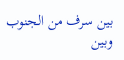بين سرف من الجنوب وبين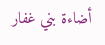أضاءة بني غفار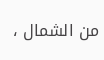من الشمال ،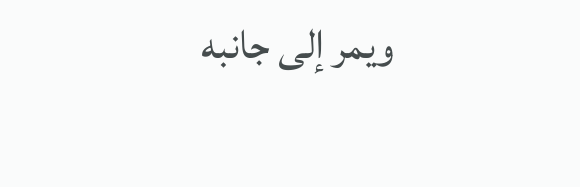ويمر إلى جانبه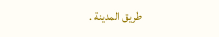طريق المدينة .